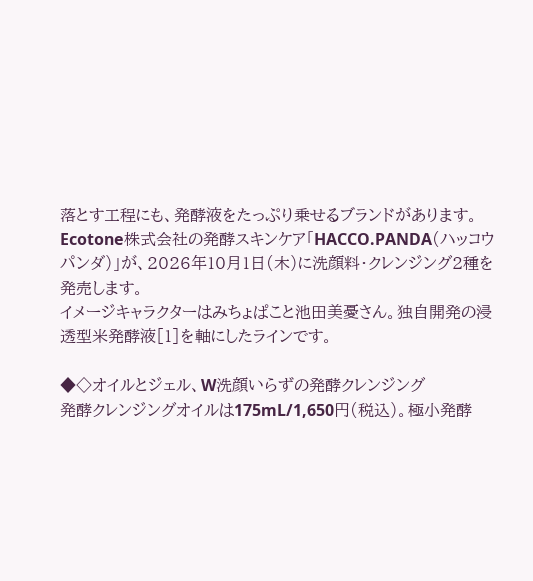落とす工程にも、発酵液をたっぷり乗せるブランドがあります。
Ecotone株式会社の発酵スキンケア「HACCO.PANDA(ハッコウパンダ)」が、2026年10月1日(木)に洗顔料・クレンジング2種を発売します。
イメージキャラクターはみちょぱこと池田美憂さん。独自開発の浸透型米発酵液[1]を軸にしたラインです。

◆◇オイルとジェル、W洗顔いらずの発酵クレンジング
発酵クレンジングオイルは175mL/1,650円(税込)。極小発酵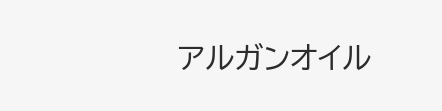アルガンオイル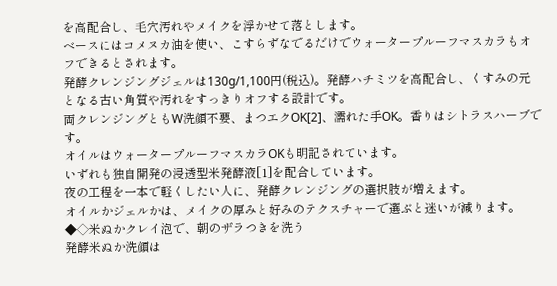を高配合し、毛穴汚れやメイクを浮かせて落とします。
ベースにはコメヌカ油を使い、こすらずなでるだけでウォータープルーフマスカラもオフできるとされます。
発酵クレンジングジェルは130g/1,100円(税込)。発酵ハチミツを高配合し、くすみの元となる古い角質や汚れをすっきりオフする設計です。
両クレンジングともW洗顔不要、まつエクOK[2]、濡れた手OK。香りはシトラスハーブです。
オイルはウォータープルーフマスカラOKも明記されています。
いずれも独自開発の浸透型米発酵液[1]を配合しています。
夜の工程を一本で軽くしたい人に、発酵クレンジングの選択肢が増えます。
オイルかジェルかは、メイクの厚みと好みのテクスチャーで選ぶと迷いが減ります。
◆◇米ぬかクレイ泡で、朝のザラつきを洗う
発酵米ぬか洗顔は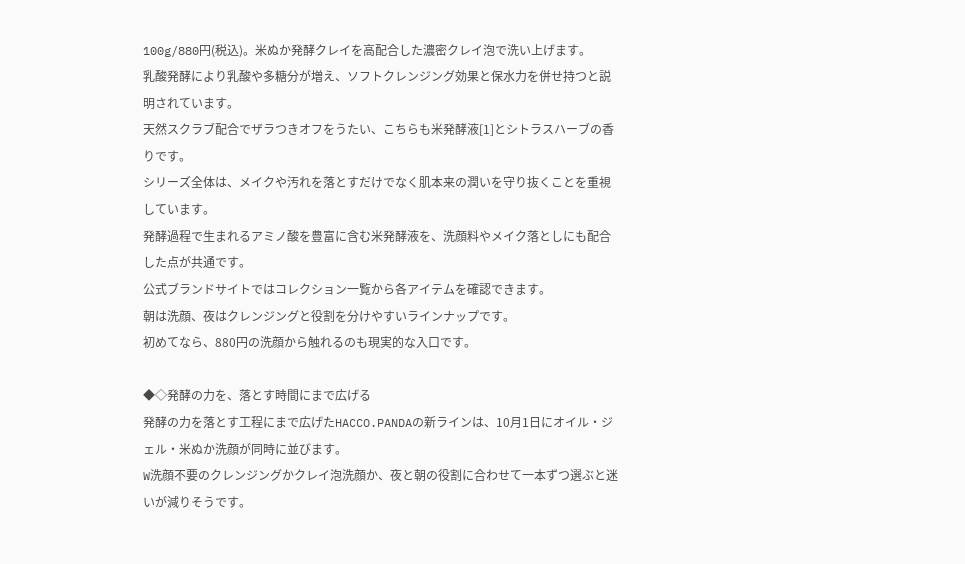100g/880円(税込)。米ぬか発酵クレイを高配合した濃密クレイ泡で洗い上げます。
乳酸発酵により乳酸や多糖分が増え、ソフトクレンジング効果と保水力を併せ持つと説明されています。
天然スクラブ配合でザラつきオフをうたい、こちらも米発酵液[1]とシトラスハーブの香りです。
シリーズ全体は、メイクや汚れを落とすだけでなく肌本来の潤いを守り抜くことを重視しています。
発酵過程で生まれるアミノ酸を豊富に含む米発酵液を、洗顔料やメイク落としにも配合した点が共通です。
公式ブランドサイトではコレクション一覧から各アイテムを確認できます。
朝は洗顔、夜はクレンジングと役割を分けやすいラインナップです。
初めてなら、880円の洗顔から触れるのも現実的な入口です。

◆◇発酵の力を、落とす時間にまで広げる
発酵の力を落とす工程にまで広げたHACCO.PANDAの新ラインは、10月1日にオイル・ジェル・米ぬか洗顔が同時に並びます。
W洗顔不要のクレンジングかクレイ泡洗顔か、夜と朝の役割に合わせて一本ずつ選ぶと迷いが減りそうです。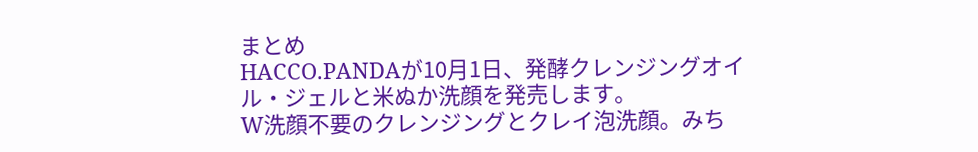まとめ
HACCO.PANDAが10月1日、発酵クレンジングオイル・ジェルと米ぬか洗顔を発売します。
W洗顔不要のクレンジングとクレイ泡洗顔。みち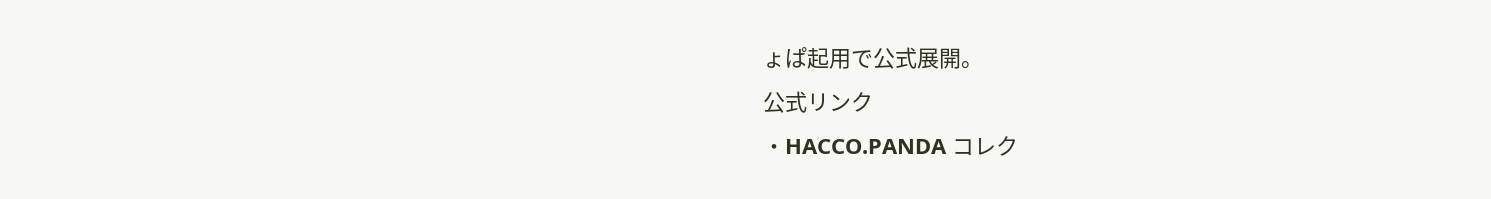ょぱ起用で公式展開。
公式リンク
・HACCO.PANDA コレク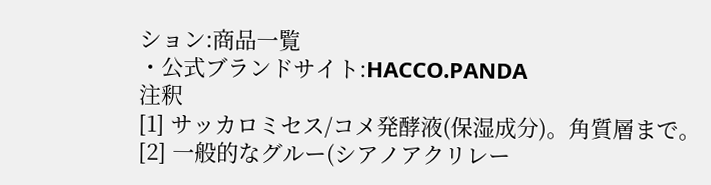ション:商品一覧
・公式ブランドサイト:HACCO.PANDA
注釈
[1] サッカロミセス/コメ発酵液(保湿成分)。角質層まで。
[2] 一般的なグルー(シアノアクリレー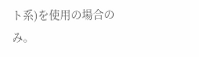ト系)を使用の場合のみ。